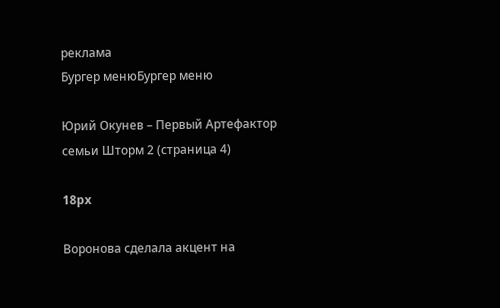реклама
Бургер менюБургер меню

Юрий Окунев – Первый Артефактор семьи Шторм 2 (страница 4)

18px

Воронова сделала акцент на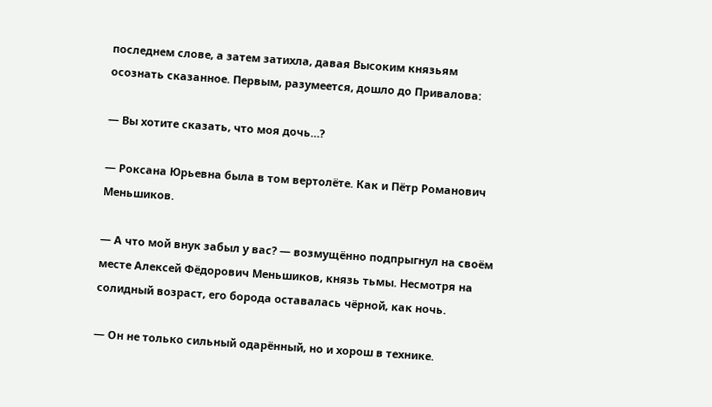последнем слове, а затем затихла, давая Высоким князьям осознать сказанное. Первым, разумеется, дошло до Привалова:

— Вы хотите сказать, что моя дочь…?

— Роксана Юрьевна была в том вертолёте. Как и Пётр Романович Меньшиков.

— А что мой внук забыл у вас? — возмущённо подпрыгнул на своём месте Алексей Фёдорович Меньшиков, князь тьмы. Несмотря на солидный возраст, его борода оставалась чёрной, как ночь.

— Он не только сильный одарённый, но и хорош в технике.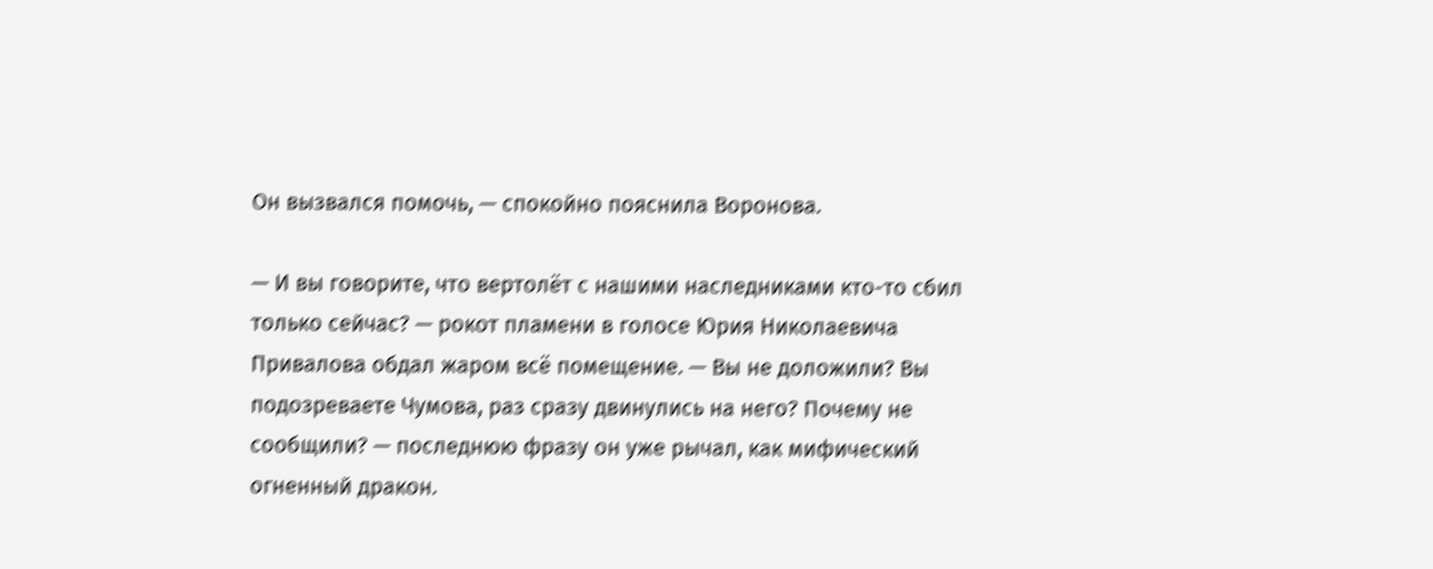Он вызвался помочь, — спокойно пояснила Воронова.

— И вы говорите, что вертолёт с нашими наследниками кто-то сбил только сейчас? — рокот пламени в голосе Юрия Николаевича Привалова обдал жаром всё помещение. — Вы не доложили? Вы подозреваете Чумова, раз сразу двинулись на него? Почему не сообщили? — последнюю фразу он уже рычал, как мифический огненный дракон.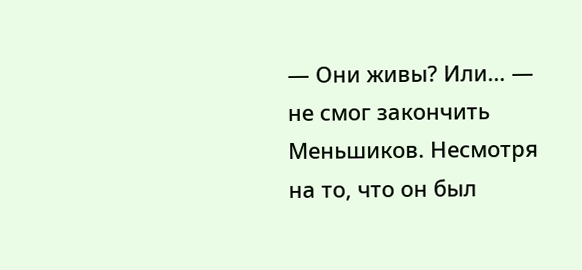— Они живы? Или… — не смог закончить Меньшиков. Несмотря на то, что он был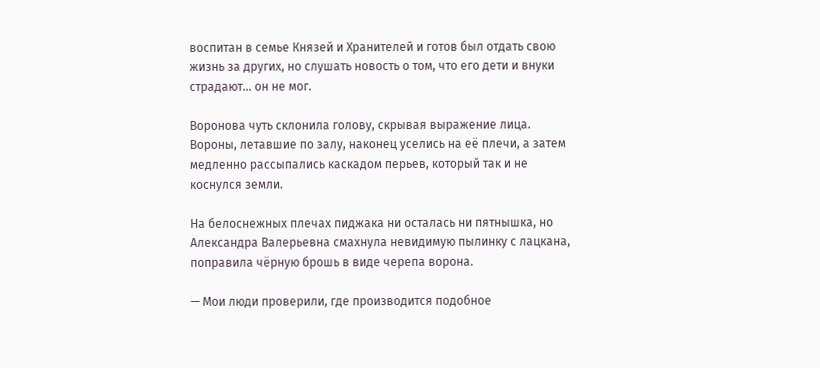воспитан в семье Князей и Хранителей и готов был отдать свою жизнь за других, но слушать новость о том, что его дети и внуки страдают… он не мог.

Воронова чуть склонила голову, скрывая выражение лица. Вороны, летавшие по залу, наконец уселись на её плечи, а затем медленно рассыпались каскадом перьев, который так и не коснулся земли.

На белоснежных плечах пиджака ни осталась ни пятнышка, но Александра Валерьевна смахнула невидимую пылинку с лацкана, поправила чёрную брошь в виде черепа ворона.

— Мои люди проверили, где производится подобное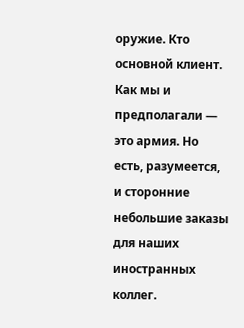оружие. Кто основной клиент. Как мы и предполагали — это армия. Но есть, разумеется, и сторонние небольшие заказы для наших иностранных коллег.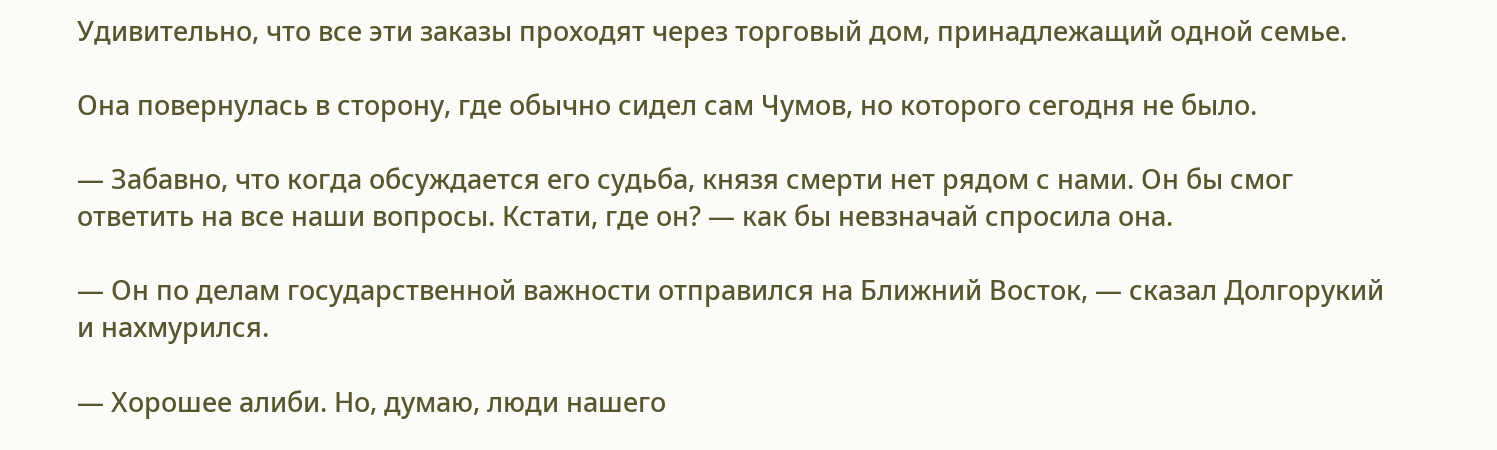Удивительно, что все эти заказы проходят через торговый дом, принадлежащий одной семье.

Она повернулась в сторону, где обычно сидел сам Чумов, но которого сегодня не было.

— Забавно, что когда обсуждается его судьба, князя смерти нет рядом с нами. Он бы смог ответить на все наши вопросы. Кстати, где он? — как бы невзначай спросила она.

— Он по делам государственной важности отправился на Ближний Восток, — сказал Долгорукий и нахмурился.

— Хорошее алиби. Но, думаю, люди нашего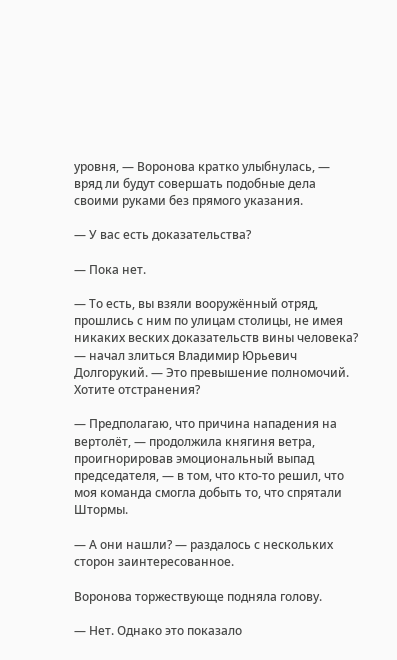уровня, — Воронова кратко улыбнулась, — вряд ли будут совершать подобные дела своими руками без прямого указания.

— У вас есть доказательства?

— Пока нет.

— То есть, вы взяли вооружённый отряд, прошлись с ним по улицам столицы, не имея никаких веских доказательств вины человека? — начал злиться Владимир Юрьевич Долгорукий. — Это превышение полномочий. Хотите отстранения?

— Предполагаю, что причина нападения на вертолёт, — продолжила княгиня ветра, проигнорировав эмоциональный выпад председателя, — в том, что кто-то решил, что моя команда смогла добыть то, что спрятали Штормы.

— А они нашли? — раздалось с нескольких сторон заинтересованное.

Воронова торжествующе подняла голову.

— Нет. Однако это показало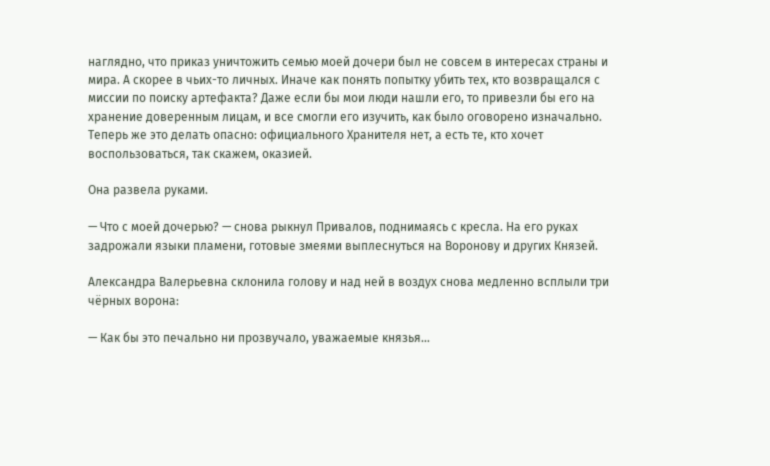наглядно, что приказ уничтожить семью моей дочери был не совсем в интересах страны и мира. А скорее в чьих-то личных. Иначе как понять попытку убить тех, кто возвращался с миссии по поиску артефакта? Даже если бы мои люди нашли его, то привезли бы его на хранение доверенным лицам, и все смогли его изучить, как было оговорено изначально. Теперь же это делать опасно: официального Хранителя нет, а есть те, кто хочет воспользоваться, так скажем, оказией.

Она развела руками.

— Что с моей дочерью? — снова рыкнул Привалов, поднимаясь с кресла. На его руках задрожали языки пламени, готовые змеями выплеснуться на Воронову и других Князей.

Александра Валерьевна склонила голову и над ней в воздух снова медленно всплыли три чёрных ворона:

— Как бы это печально ни прозвучало, уважаемые князья…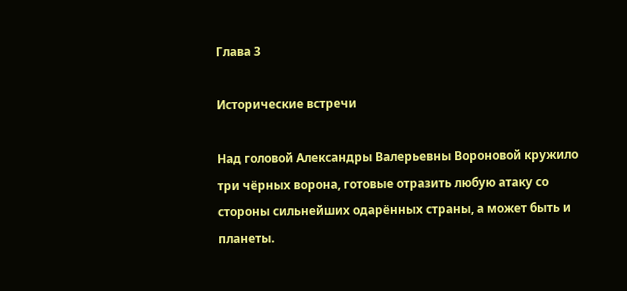Глава 3

Исторические встречи

Над головой Александры Валерьевны Вороновой кружило три чёрных ворона, готовые отразить любую атаку со стороны сильнейших одарённых страны, а может быть и планеты.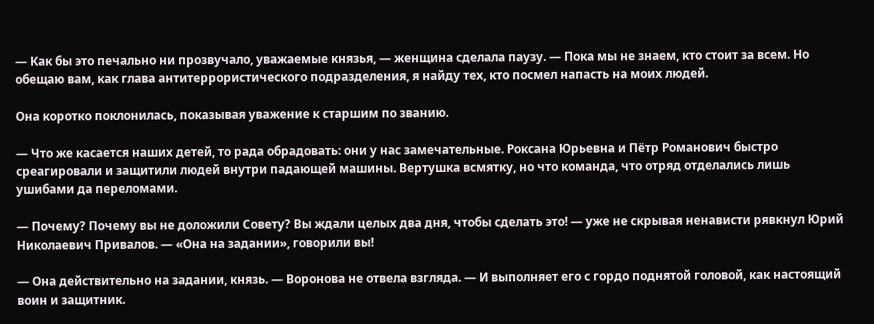— Как бы это печально ни прозвучало, уважаемые князья, — женщина сделала паузу. — Пока мы не знаем, кто стоит за всем. Но обещаю вам, как глава антитеррористического подразделения, я найду тех, кто посмел напасть на моих людей.

Она коротко поклонилась, показывая уважение к старшим по званию.

— Что же касается наших детей, то рада обрадовать: они у нас замечательные. Роксана Юрьевна и Пётр Романович быстро среагировали и защитили людей внутри падающей машины. Вертушка всмятку, но что команда, что отряд отделались лишь ушибами да переломами.

— Почему? Почему вы не доложили Совету? Вы ждали целых два дня, чтобы сделать это! — уже не скрывая ненависти рявкнул Юрий Николаевич Привалов. — «Она на задании», говорили вы!

— Она действительно на задании, князь. — Воронова не отвела взгляда. — И выполняет его с гордо поднятой головой, как настоящий воин и защитник.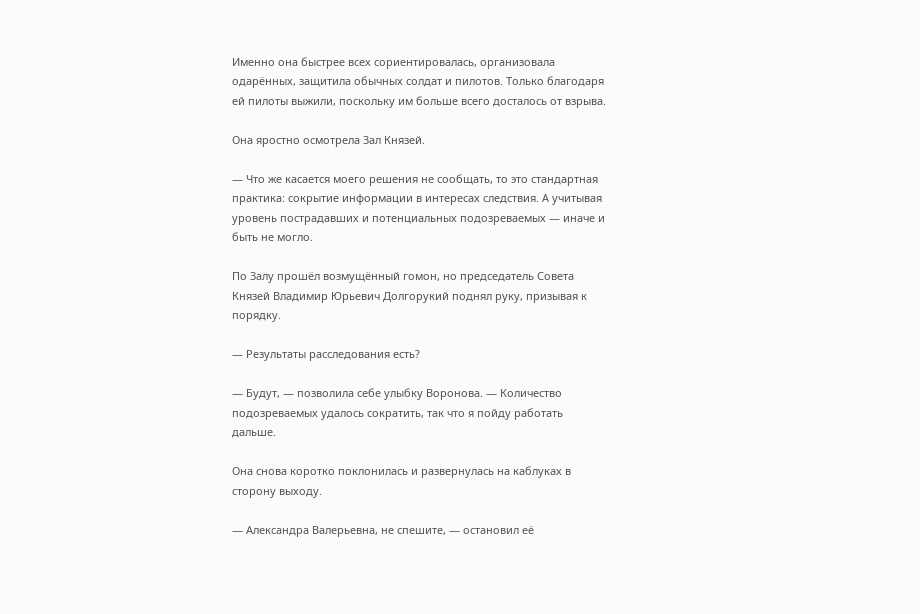Именно она быстрее всех сориентировалась, организовала одарённых, защитила обычных солдат и пилотов. Только благодаря ей пилоты выжили, поскольку им больше всего досталось от взрыва.

Она яростно осмотрела Зал Князей.

— Что же касается моего решения не сообщать, то это стандартная практика: сокрытие информации в интересах следствия. А учитывая уровень пострадавших и потенциальных подозреваемых — иначе и быть не могло.

По Залу прошёл возмущённый гомон, но председатель Совета Князей Владимир Юрьевич Долгорукий поднял руку, призывая к порядку.

— Результаты расследования есть?

— Будут, — позволила себе улыбку Воронова. — Количество подозреваемых удалось сократить, так что я пойду работать дальше.

Она снова коротко поклонилась и развернулась на каблуках в сторону выходу.

— Александра Валерьевна, не спешите, — остановил её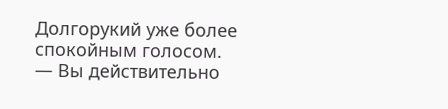Долгорукий уже более спокойным голосом. — Вы действительно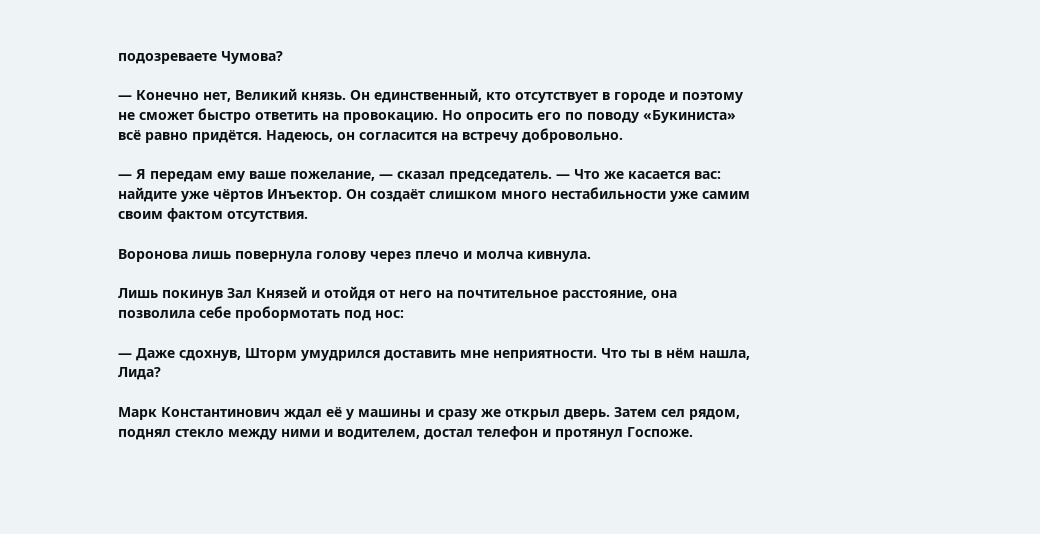подозреваете Чумова?

— Конечно нет, Великий князь. Он единственный, кто отсутствует в городе и поэтому не сможет быстро ответить на провокацию. Но опросить его по поводу «Букиниста» всё равно придётся. Надеюсь, он согласится на встречу добровольно.

— Я передам ему ваше пожелание, — сказал председатель. — Что же касается вас: найдите уже чёртов Инъектор. Он создаёт слишком много нестабильности уже самим своим фактом отсутствия.

Воронова лишь повернула голову через плечо и молча кивнула.

Лишь покинув Зал Князей и отойдя от него на почтительное расстояние, она позволила себе пробормотать под нос:

— Даже сдохнув, Шторм умудрился доставить мне неприятности. Что ты в нём нашла, Лида?

Марк Константинович ждал её у машины и сразу же открыл дверь. Затем сел рядом, поднял стекло между ними и водителем, достал телефон и протянул Госпоже.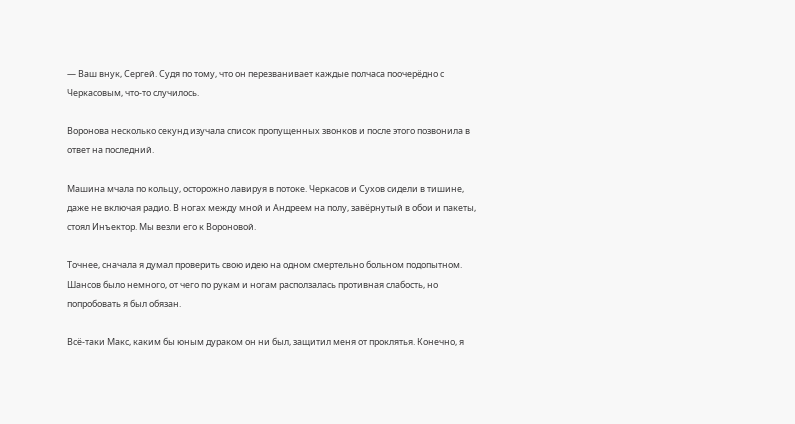— Ваш внук, Сергей. Судя по тому, что он перезванивает каждые полчаса поочерёдно с Черкасовым, что-то случилось.

Воронова несколько секунд изучала список пропущенных звонков и после этого позвонила в ответ на последний.

Машина мчала по кольцу, осторожно лавируя в потоке. Черкасов и Сухов сидели в тишине, даже не включая радио. В ногах между мной и Андреем на полу, завёрнутый в обои и пакеты, стоял Инъектор. Мы везли его к Вороновой.

Точнее, сначала я думал проверить свою идею на одном смертельно больном подопытном. Шансов было немного, от чего по рукам и ногам расползалась противная слабость, но попробовать я был обязан.

Всё-таки Макс, каким бы юным дураком он ни был, защитил меня от проклятья. Конечно, я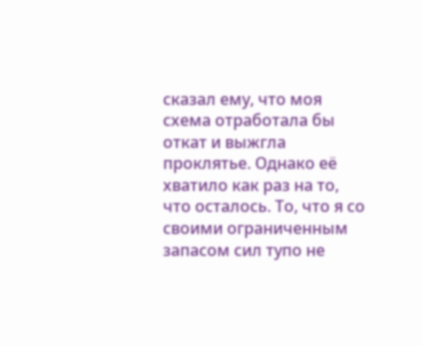сказал ему, что моя схема отработала бы откат и выжгла проклятье. Однако её хватило как раз на то, что осталось. То, что я со своими ограниченным запасом сил тупо не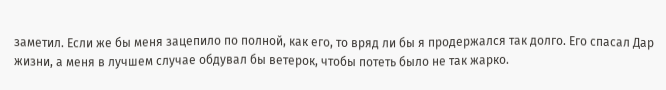заметил. Если же бы меня зацепило по полной, как его, то вряд ли бы я продержался так долго. Его спасал Дар жизни, а меня в лучшем случае обдувал бы ветерок, чтобы потеть было не так жарко.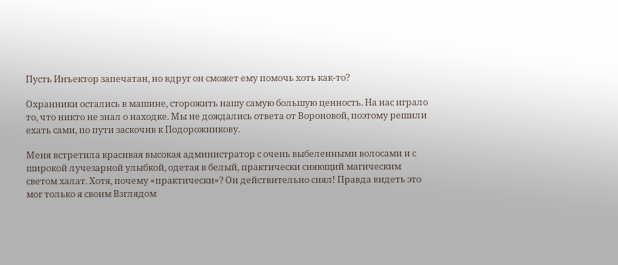Пусть Инъектор запечатан, но вдруг он сможет ему помочь хоть как-то?

Охранники остались в машине, сторожить нашу самую большую ценность. На нас играло то, что никто не знал о находке. Мы не дождались ответа от Вороновой, поэтому решили ехать сами, по пути заскочив к Подорожникову.

Меня встретила красивая высокая администратор с очень выбеленными волосами и с широкой лучезарной улыбкой, одетая в белый, практически сияющий магическим светом халат. Хотя, почему «практически»? Он действительно сиял! Правда видеть это мог только я своим Взглядом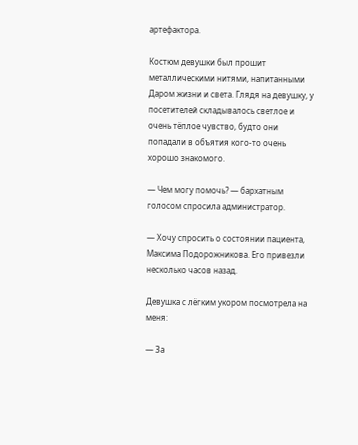артефактора.

Костюм девушки был прошит металлическими нитями, напитанными Даром жизни и света. Глядя на девушку, у посетителей складывалось светлое и очень тёплое чувство, будто они попадали в объятия кого-то очень хорошо знакомого.

— Чем могу помочь? — бархатным голосом спросила администратор.

— Хочу спросить о состоянии пациента, Максима Подорожникова. Его привезли несколько часов назад.

Девушка с лёгким укором посмотрела на меня:

— За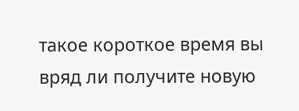такое короткое время вы вряд ли получите новую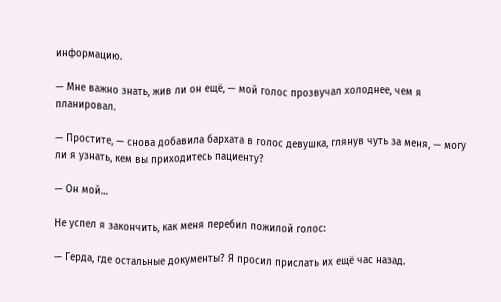информацию.

— Мне важно знать, жив ли он ещё, — мой голос прозвучал холоднее, чем я планировал.

— Простите, — снова добавила бархата в голос девушка, глянув чуть за меня, — могу ли я узнать, кем вы приходитесь пациенту?

— Он мой…

Не успел я закончить, как меня перебил пожилой голос:

— Герда, где остальные документы? Я просил прислать их ещё час назад.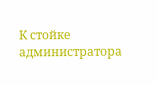К стойке администратора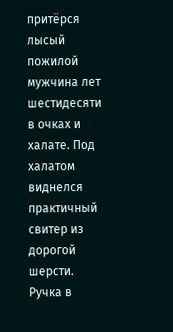притёрся лысый пожилой мужчина лет шестидесяти в очках и халате. Под халатом виднелся практичный свитер из дорогой шерсти. Ручка в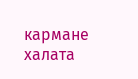кармане халата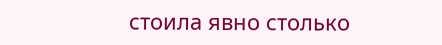стоила явно столько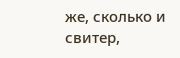же, сколько и свитер,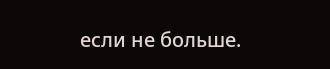если не больше.